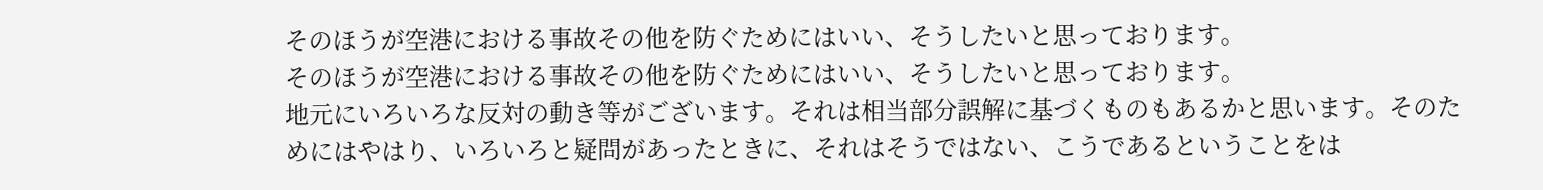そのほうが空港における事故その他を防ぐためにはいい、そうしたいと思っております。
そのほうが空港における事故その他を防ぐためにはいい、そうしたいと思っております。
地元にいろいろな反対の動き等がございます。それは相当部分誤解に基づくものもあるかと思います。そのためにはやはり、いろいろと疑問があったときに、それはそうではない、こうであるということをは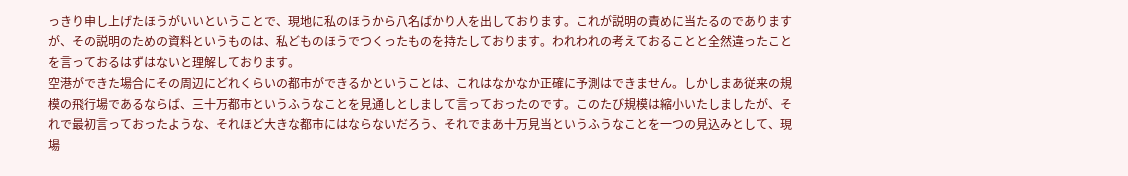っきり申し上げたほうがいいということで、現地に私のほうから八名ばかり人を出しております。これが説明の責めに当たるのでありますが、その説明のための資料というものは、私どものほうでつくったものを持たしております。われわれの考えておることと全然違ったことを言っておるはずはないと理解しております。
空港ができた場合にその周辺にどれくらいの都市ができるかということは、これはなかなか正確に予測はできません。しかしまあ従来の規模の飛行場であるならば、三十万都市というふうなことを見通しとしまして言っておったのです。このたび規模は縮小いたしましたが、それで最初言っておったような、それほど大きな都市にはならないだろう、それでまあ十万見当というふうなことを一つの見込みとして、現場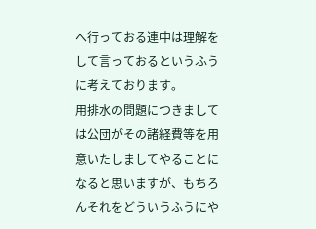へ行っておる連中は理解をして言っておるというふうに考えております。
用排水の問題につきましては公団がその諸経費等を用意いたしましてやることになると思いますが、もちろんそれをどういうふうにや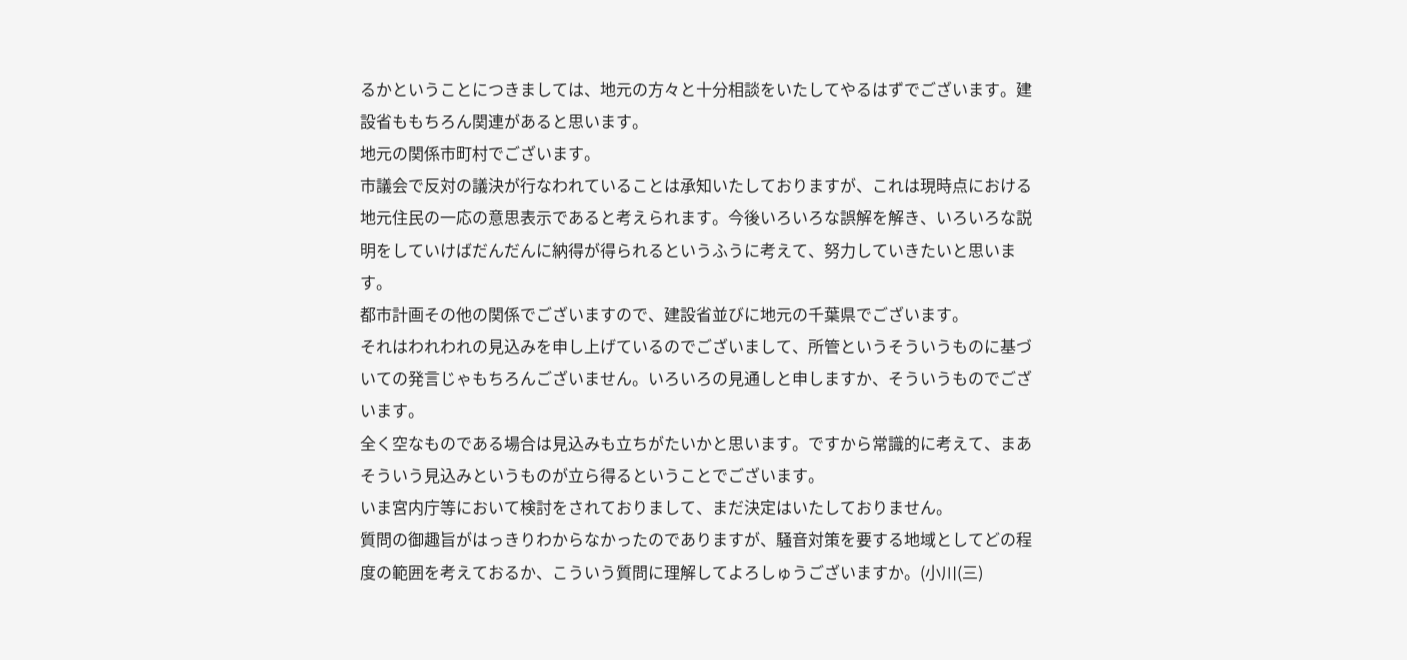るかということにつきましては、地元の方々と十分相談をいたしてやるはずでございます。建設省ももちろん関連があると思います。
地元の関係市町村でございます。
市議会で反対の議決が行なわれていることは承知いたしておりますが、これは現時点における地元住民の一応の意思表示であると考えられます。今後いろいろな誤解を解き、いろいろな説明をしていけばだんだんに納得が得られるというふうに考えて、努力していきたいと思います。
都市計画その他の関係でございますので、建設省並びに地元の千葉県でございます。
それはわれわれの見込みを申し上げているのでございまして、所管というそういうものに基づいての発言じゃもちろんございません。いろいろの見通しと申しますか、そういうものでございます。
全く空なものである場合は見込みも立ちがたいかと思います。ですから常識的に考えて、まあそういう見込みというものが立ら得るということでございます。
いま宮内庁等において検討をされておりまして、まだ決定はいたしておりません。
質問の御趣旨がはっきりわからなかったのでありますが、騒音対策を要する地域としてどの程度の範囲を考えておるか、こういう質問に理解してよろしゅうございますか。(小川(三)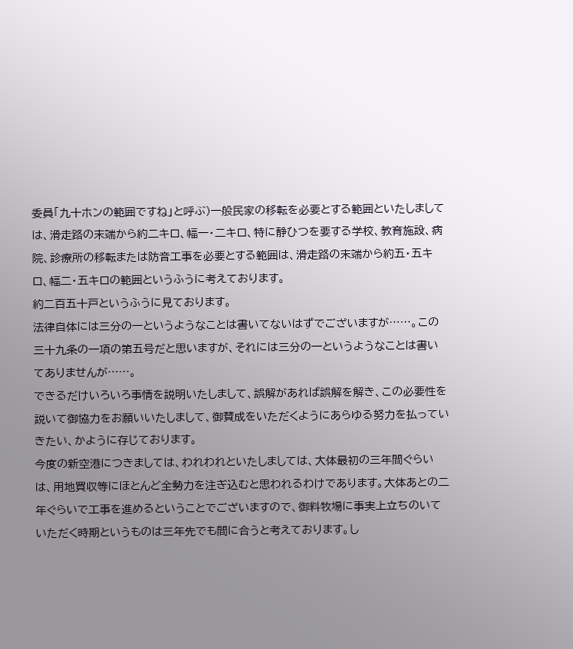委員「九十ホンの範囲ですね」と呼ぶ)一般民家の移転を必要とする範囲といたしましては、滑走路の末端から約二キロ、幅一・二キロ、特に静ひつを要する学校、教育施設、病院、診療所の移転または防音工事を必要とする範囲は、滑走路の末端から約五・五キロ、幅二・五キロの範囲というふうに考えております。
約二百五十戸というふうに見ております。
法律自体には三分の一というようなことは書いてないはずでございますが……。この三十九条の一項の第五号だと思いますが、それには三分の一というようなことは書いてありませんが……。
できるだけいろいろ事情を説明いたしまして、誤解があれば誤解を解き、この必要性を説いて御協力をお願いいたしまして、御賛成をいただくようにあらゆる努力を払っていきたい、かように存じております。
今度の新空港につきましては、われわれといたしましては、大体最初の三年間ぐらいは、用地買収等にほとんど全勢力を注ぎ込むと思われるわけであります。大体あとの二年ぐらいで工事を進めるということでございますので、御料牧場に事実上立ちのいていただく時期というものは三年先でも間に合うと考えております。し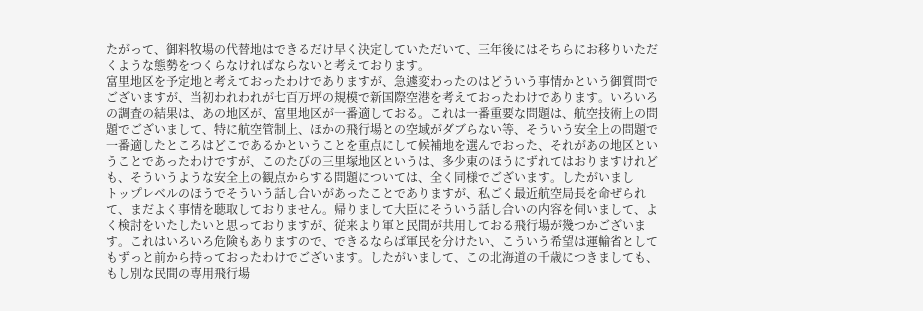たがって、御料牧場の代替地はできるだけ早く決定していただいて、三年後にはそちらにお移りいただくような態勢をつくらなければならないと考えております。
富里地区を予定地と考えておったわけでありますが、急遽変わったのはどういう事情かという御質問でございますが、当初われわれが七百万坪の規模で新国際空港を考えておったわけであります。いろいろの調査の結果は、あの地区が、富里地区が一番適しておる。これは一番重要な問題は、航空技術上の問題でございまして、特に航空管制上、ほかの飛行場との空域がダブらない等、そういう安全上の問題で一番適したところはどこであるかということを重点にして候補地を選んでおった、それがあの地区ということであったわけですが、このたびの三里塚地区というは、多少東のほうにずれてはおりますけれども、そういうような安全上の観点からする問題については、全く同様でございます。したがいまし
トップレベルのほうでそういう話し合いがあったことでありますが、私ごく最近航空局長を命ぜられて、まだよく事情を聴取しておりません。帰りまして大臣にそういう話し合いの内容を伺いまして、よく検討をいたしたいと思っておりますが、従来より軍と民間が共用しておる飛行場が幾つかございます。これはいろいろ危険もありますので、できるならば軍民を分けたい、こういう希望は運輸省としてもずっと前から持っておったわけでございます。したがいまして、この北海道の千歳につきましても、もし別な民間の専用飛行場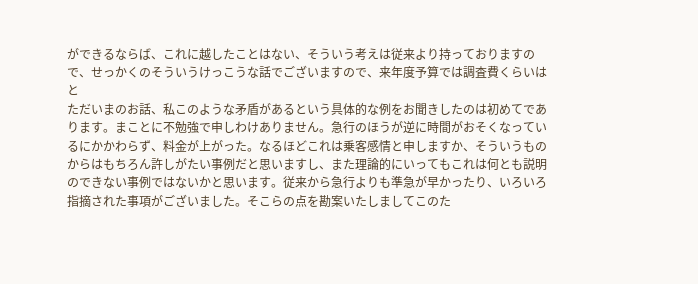ができるならば、これに越したことはない、そういう考えは従来より持っておりますので、せっかくのそういうけっこうな話でございますので、来年度予算では調査費くらいはと
ただいまのお話、私このような矛盾があるという具体的な例をお聞きしたのは初めてであります。まことに不勉強で申しわけありません。急行のほうが逆に時間がおそくなっているにかかわらず、料金が上がった。なるほどこれは乗客感情と申しますか、そういうものからはもちろん許しがたい事例だと思いますし、また理論的にいってもこれは何とも説明のできない事例ではないかと思います。従来から急行よりも準急が早かったり、いろいろ指摘された事項がございました。そこらの点を勘案いたしましてこのた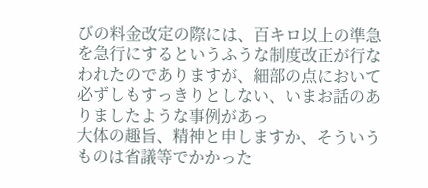びの料金改定の際には、百キロ以上の準急を急行にするというふうな制度改正が行なわれたのでありますが、細部の点において必ずしもすっきりとしない、いまお話のありましたような事例があっ
大体の趣旨、精神と申しますか、そういうものは省議等でかかった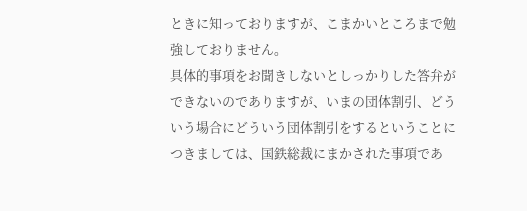ときに知っておりますが、こまかいところまで勉強しておりません。
具体的事項をお聞きしないとしっかりした答弁ができないのでありますが、いまの団体割引、どういう場合にどういう団体割引をするということにつきましては、国鉄総裁にまかされた事項であ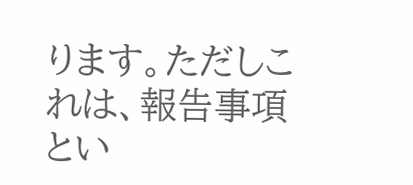ります。ただしこれは、報告事項とい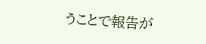うことで報告が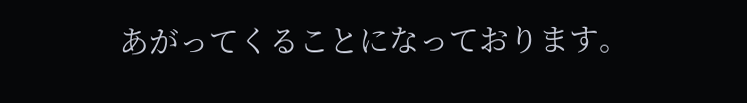あがってくることになっております。